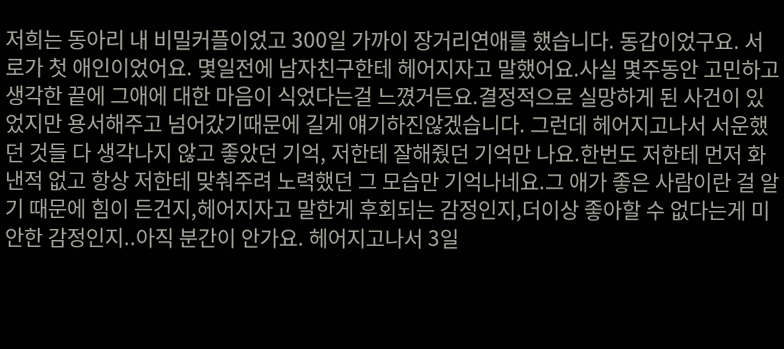저희는 동아리 내 비밀커플이었고 300일 가까이 장거리연애를 했습니다. 동갑이었구요. 서로가 첫 애인이었어요. 몇일전에 남자친구한테 헤어지자고 말했어요.사실 몇주동안 고민하고 생각한 끝에 그애에 대한 마음이 식었다는걸 느꼈거든요.결정적으로 실망하게 된 사건이 있었지만 용서해주고 넘어갔기때문에 길게 얘기하진않겠습니다. 그런데 헤어지고나서 서운했던 것들 다 생각나지 않고 좋았던 기억, 저한테 잘해줬던 기억만 나요.한번도 저한테 먼저 화낸적 없고 항상 저한테 맞춰주려 노력했던 그 모습만 기억나네요.그 애가 좋은 사람이란 걸 알기 때문에 힘이 든건지,헤어지자고 말한게 후회되는 감정인지,더이상 좋아할 수 없다는게 미안한 감정인지..아직 분간이 안가요. 헤어지고나서 3일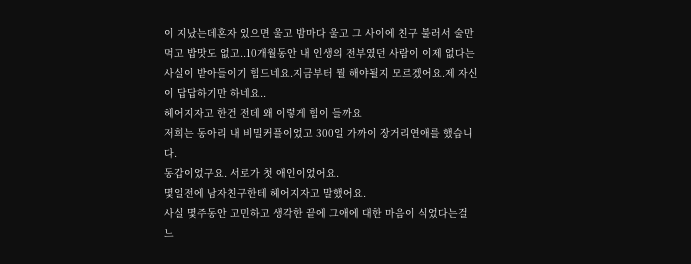이 지났는데혼자 있으면 울고 밤마다 울고 그 사이에 친구 불러서 술만 먹고 밥맛도 없고..10개월동안 내 인생의 전부였던 사람이 이제 없다는 사실이 받아들이기 힘드네요.지금부터 뭘 해야될지 모르겠어요.제 자신이 답답하기만 하네요..
헤어지자고 한건 전데 왜 이렇게 힘이 들까요
저희는 동아리 내 비밀커플이었고 300일 가까이 장거리연애를 했습니다.
동갑이었구요. 서로가 첫 애인이었어요.
몇일전에 남자친구한테 헤어지자고 말했어요.
사실 몇주동안 고민하고 생각한 끝에 그애에 대한 마음이 식었다는걸 느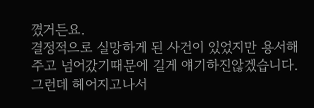꼈거든요.
결정적으로 실망하게 된 사건이 있었지만 용서해주고 넘어갔기때문에 길게 얘기하진않겠습니다.
그런데 헤어지고나서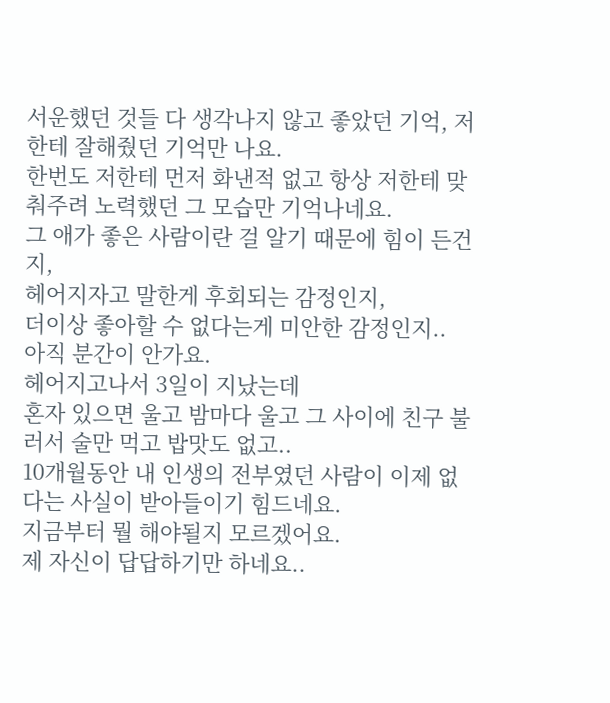서운했던 것들 다 생각나지 않고 좋았던 기억, 저한테 잘해줬던 기억만 나요.
한번도 저한테 먼저 화낸적 없고 항상 저한테 맞춰주려 노력했던 그 모습만 기억나네요.
그 애가 좋은 사람이란 걸 알기 때문에 힘이 든건지,
헤어지자고 말한게 후회되는 감정인지,
더이상 좋아할 수 없다는게 미안한 감정인지..
아직 분간이 안가요.
헤어지고나서 3일이 지났는데
혼자 있으면 울고 밤마다 울고 그 사이에 친구 불러서 술만 먹고 밥맛도 없고..
10개월동안 내 인생의 전부였던 사람이 이제 없다는 사실이 받아들이기 힘드네요.
지금부터 뭘 해야될지 모르겠어요.
제 자신이 답답하기만 하네요..